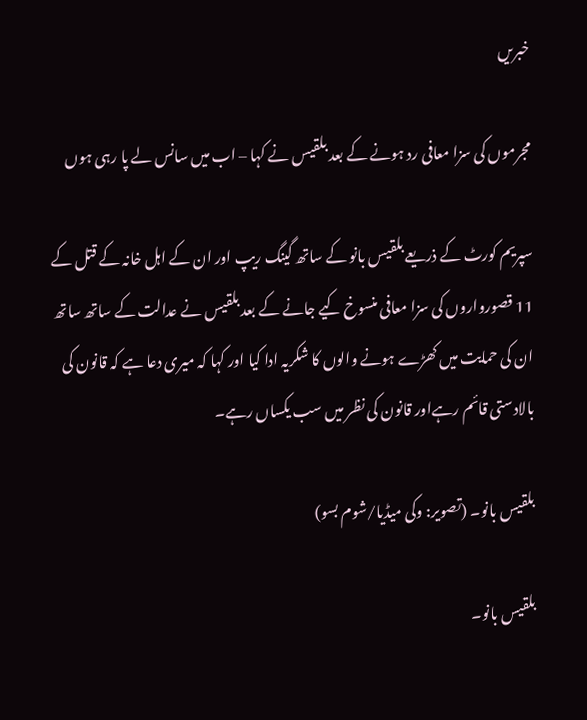خبریں

مجرموں کی سزا معافی رد ہونے کے بعد بلقیس نے کہا – اب میں سانس لے پا رہی ہوں

سپریم کورٹ کے ذریعے بلقیس بانو کے ساتھ گینگ ریپ اور ان کے اہل خانہ کے قتل کے 11 قصورواروں کی سزا معافی منسوخ کیے جانے کے بعد بلقیس نے عدالت کے ساتھ ساتھ ان کی حمایت میں کھڑے ہونے والوں کا شکریہ ادا کیا اور کہا کہ میری دعا ہے کہ قانون کی بالادستی قائم رہےاور قانون کی نظر میں سب یکساں رہے۔

بلقیس بانو۔ (تصویر: وکی میڈیا/شوم بسو)

بلقیس بانو۔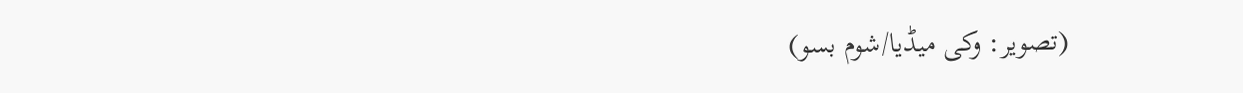(تصویر: وکی میڈیا/شوم بسو)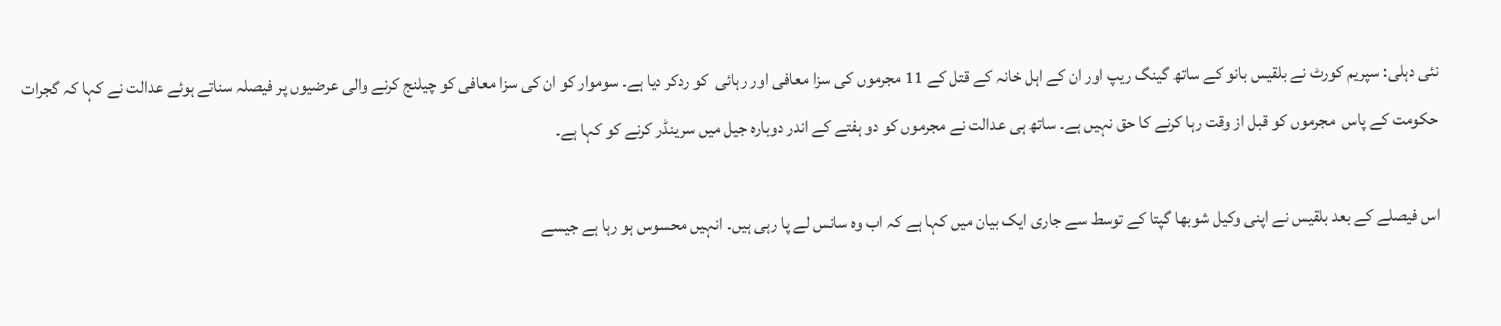نئی دہلی: سپریم کورٹ نے بلقیس بانو کے ساتھ گینگ ریپ اور ان کے اہل خانہ کے قتل کے 11 مجرموں کی سزا معافی اور رہائی  کو ردکر دیا ہے۔ سوموار کو ان کی سزا معافی کو چیلنج کرنے والی عرضیوں پر فیصلہ سناتے ہوئے عدالت نے کہا کہ گجرات حکومت کے پاس  مجرموں کو قبل از وقت رہا کرنے کا حق نہیں ہے۔ ساتھ ہی عدالت نے مجرموں کو دو ہفتے کے اندر دوبارہ جیل میں سرینڈر کرنے کو کہا ہے۔

اس فیصلے کے بعد بلقیس نے اپنی وکیل شوبھا گپتا کے توسط سے جاری ایک بیان میں کہا ہے کہ اب وہ سانس لے پا رہی ہیں۔ انہیں محسوس ہو رہا ہے جیسے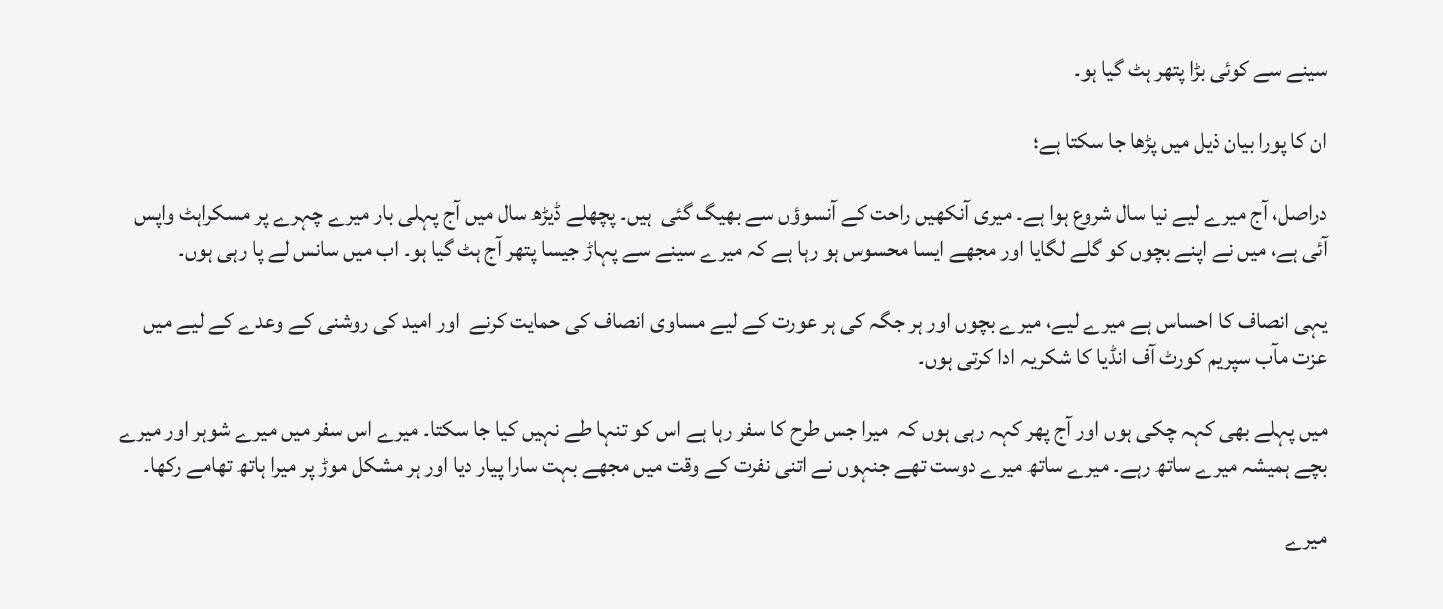سینے سے کوئی بڑا پتھر ہٹ گیا ہو۔

ان کا پورا بیان ذیل میں پڑھا جا سکتا ہے؛

دراصل، آج میرے لیے نیا سال شروع ہوا ہے۔ میری آنکھیں راحت کے آنسوؤں سے بھیگ گئی  ہیں۔ پچھلے ڈیڑھ سال میں آج پہلی بار میرے چہرے پر مسکراہٹ واپس آئی ہے، میں نے اپنے بچوں کو گلے لگایا اور مجھے ایسا محسوس ہو رہا ہے کہ میرے سینے سے پہاڑ جیسا پتھر آج ہٹ گیا ہو۔ اب میں سانس لے پا رہی ہوں۔

یہی انصاف کا احساس ہے میرے لیے، میرے بچوں اور ہر جگہ کی ہر عورت کے لیے مساوی انصاف کی حمایت کرنے  اور امید کی روشنی کے وعدے کے لیے میں عزت مآب سپریم کورٹ آف انڈیا کا شکریہ ادا کرتی ہوں۔

میں پہلے بھی کہہ چکی ہوں اور آج پھر کہہ رہی ہوں کہ  میرا جس طرح کا سفر رہا ہے اس کو تنہا طے نہیں کیا جا سکتا۔ میرے اس سفر میں میرے شوہر اور میرے بچے ہمیشہ میرے ساتھ رہے۔ میرے ساتھ میرے دوست تھے جنہوں نے اتنی نفرت کے وقت میں مجھے بہت سارا پیار دیا اور ہر مشکل موڑ پر میرا ہاتھ تھامے رکھا۔

میرے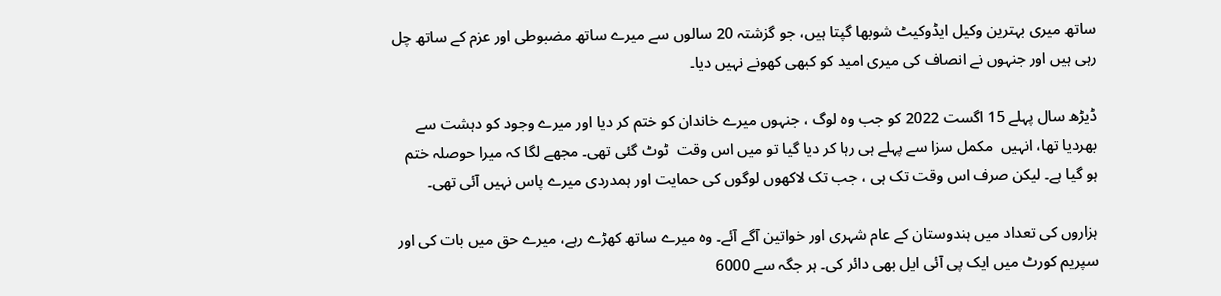ساتھ میری بہترین وکیل ایڈوکیٹ شوبھا گپتا ہیں، جو گزشتہ 20 سالوں سے میرے ساتھ مضبوطی اور عزم کے ساتھ چل رہی ہیں اور جنہوں نے انصاف کی میری امید کو کبھی کھونے نہیں دیا۔

ڈیڑھ سال پہلے 15 اگست 2022 کو جب وہ لوگ ، جنہوں میرے خاندان کو ختم کر دیا اور میرے وجود کو دہشت سے بھردیا تھا، انہیں  مکمل سزا سے پہلے ہی رہا کر دیا گیا تو میں اس وقت  ٹوٹ گئی تھی۔ مجھے لگا کہ میرا حوصلہ ختم ہو گیا ہے۔ لیکن صرف اس وقت تک ہی ، جب تک لاکھوں لوگوں کی حمایت اور ہمدردی میرے پاس نہیں آئی تھی۔

ہزاروں کی تعداد میں ہندوستان کے عام شہری اور خواتین آگے آئے۔ وہ میرے ساتھ کھڑے رہے، میرے حق میں بات کی اور سپریم کورٹ میں ایک پی آئی ایل بھی دائر کی۔ ہر جگہ سے 6000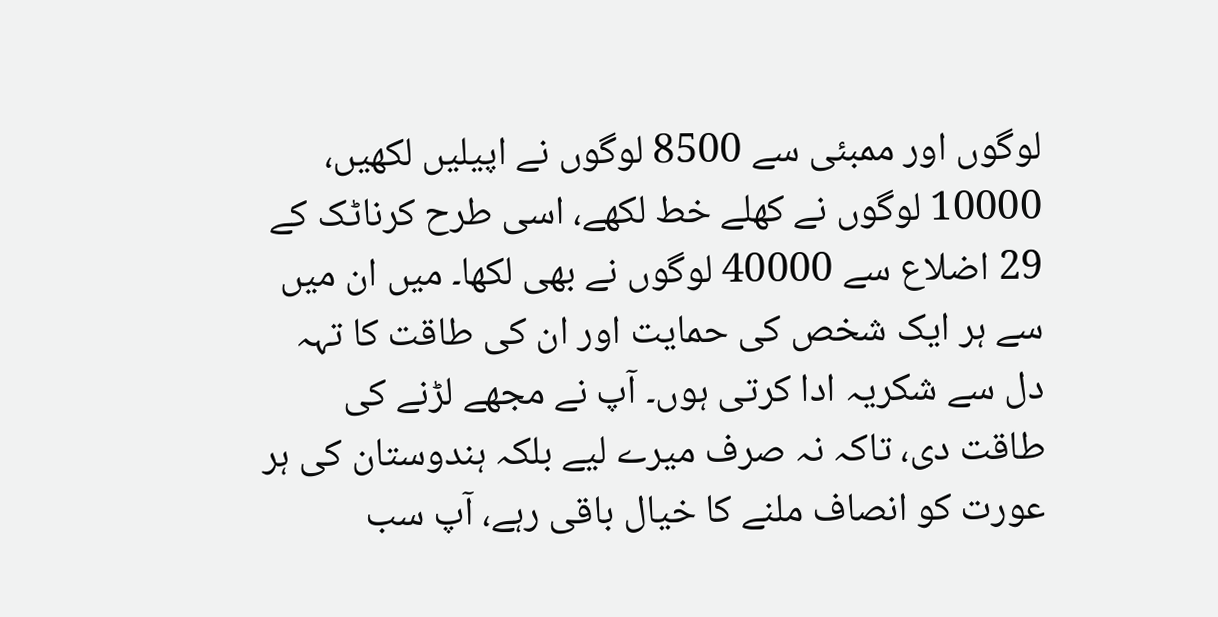لوگوں اور ممبئی سے 8500 لوگوں نے اپیلیں لکھیں، 10000 لوگوں نے کھلے خط لکھے، اسی طرح کرناٹک کے 29 اضلاع سے 40000 لوگوں نے بھی لکھا۔ میں ان میں سے ہر ایک شخص کی حمایت اور ان کی طاقت کا تہہ دل سے شکریہ ادا کرتی ہوں۔ آپ نے مجھے لڑنے کی طاقت دی، تاکہ نہ صرف میرے لیے بلکہ ہندوستان کی ہر عورت کو انصاف ملنے کا خیال باقی رہے، آپ سب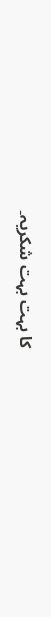کا بہت بہت شکریہ۔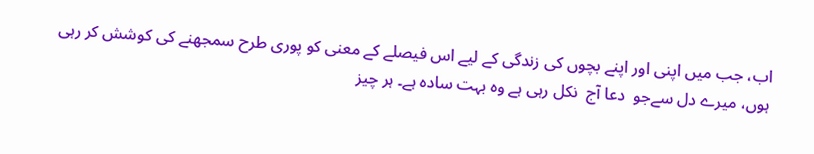اب، جب میں اپنی اور اپنے بچوں کی زندگی کے لیے اس فیصلے کے معنی کو پوری طرح سمجھنے کی کوشش کر رہی ہوں، میرے دل سےجو  دعا آج  نکل رہی ہے وہ بہت سادہ ہے۔ ہر چیز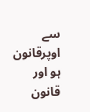سے اوپرقانون ہو اور قانون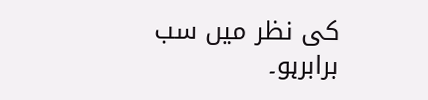کی نظر میں سب برابرہو۔